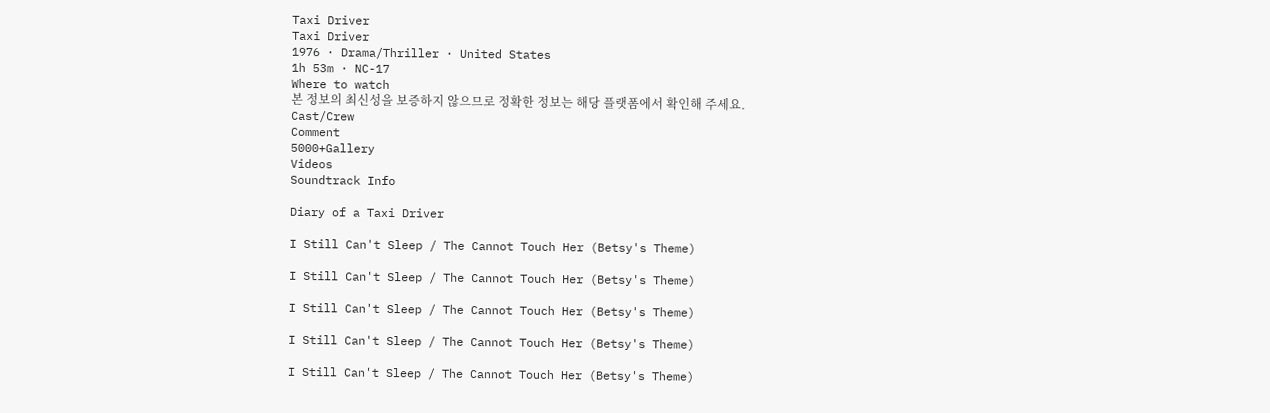Taxi Driver
Taxi Driver
1976 · Drama/Thriller · United States
1h 53m · NC-17
Where to watch
본 정보의 최신성을 보증하지 않으므로 정확한 정보는 해당 플랫폼에서 확인해 주세요.
Cast/Crew
Comment
5000+Gallery
Videos
Soundtrack Info

Diary of a Taxi Driver

I Still Can't Sleep / The Cannot Touch Her (Betsy's Theme)

I Still Can't Sleep / The Cannot Touch Her (Betsy's Theme)

I Still Can't Sleep / The Cannot Touch Her (Betsy's Theme)

I Still Can't Sleep / The Cannot Touch Her (Betsy's Theme)

I Still Can't Sleep / The Cannot Touch Her (Betsy's Theme)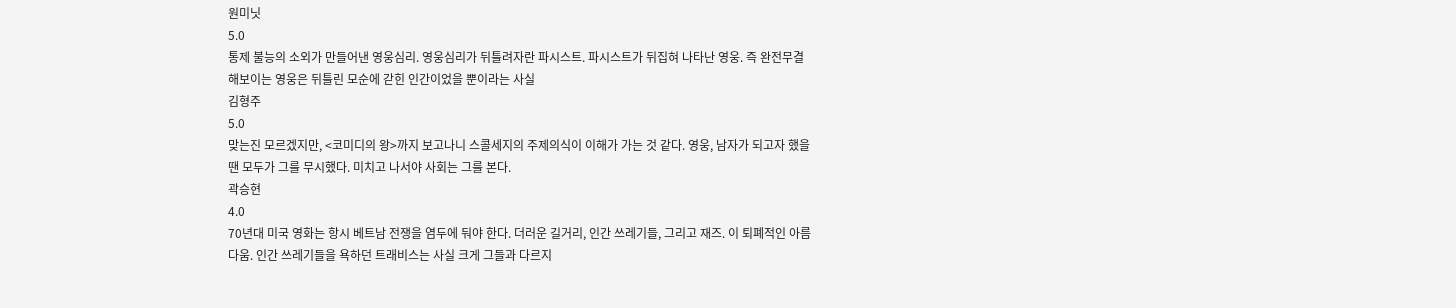원미닛
5.0
통제 불능의 소외가 만들어낸 영웅심리. 영웅심리가 뒤틀려자란 파시스트. 파시스트가 뒤집혀 나타난 영웅. 즉 완전무결해보이는 영웅은 뒤틀린 모순에 갇힌 인간이었을 뿐이라는 사실
김형주
5.0
맞는진 모르겠지만, <코미디의 왕>까지 보고나니 스콜세지의 주제의식이 이해가 가는 것 같다. 영웅, 남자가 되고자 했을 땐 모두가 그를 무시했다. 미치고 나서야 사회는 그를 본다.
곽승현
4.0
70년대 미국 영화는 항시 베트남 전쟁을 염두에 둬야 한다. 더러운 길거리, 인간 쓰레기들, 그리고 재즈. 이 퇴폐적인 아름다움. 인간 쓰레기들을 욕하던 트래비스는 사실 크게 그들과 다르지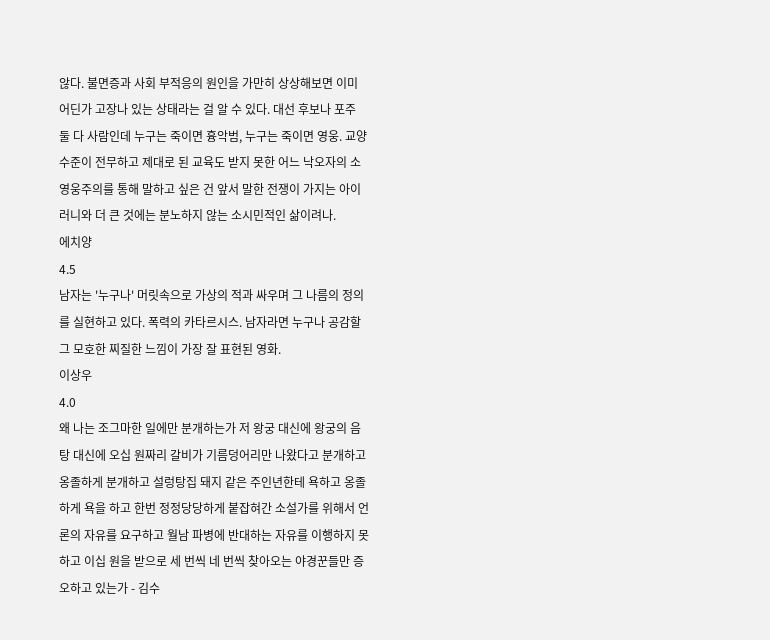않다. 불면증과 사회 부적응의 원인을 가만히 상상해보면 이미 어딘가 고장나 있는 상태라는 걸 알 수 있다. 대선 후보나 포주 둘 다 사람인데 누구는 죽이면 흉악범, 누구는 죽이면 영웅. 교양 수준이 전무하고 제대로 된 교육도 받지 못한 어느 낙오자의 소영웅주의를 통해 말하고 싶은 건 앞서 말한 전쟁이 가지는 아이러니와 더 큰 것에는 분노하지 않는 소시민적인 삶이려나.
에치양
4.5
남자는 '누구나' 머릿속으로 가상의 적과 싸우며 그 나름의 정의를 실현하고 있다. 폭력의 카타르시스. 남자라면 누구나 공감할 그 모호한 찌질한 느낌이 가장 잘 표현된 영화.
이상우
4.0
왜 나는 조그마한 일에만 분개하는가 저 왕궁 대신에 왕궁의 음탕 대신에 오십 원짜리 갈비가 기름덩어리만 나왔다고 분개하고 옹졸하게 분개하고 설렁탕집 돼지 같은 주인년한테 욕하고 옹졸하게 욕을 하고 한번 정정당당하게 붙잡혀간 소설가를 위해서 언론의 자유를 요구하고 월남 파병에 반대하는 자유를 이행하지 못하고 이십 원을 받으로 세 번씩 네 번씩 찾아오는 야경꾼들만 증오하고 있는가 - 김수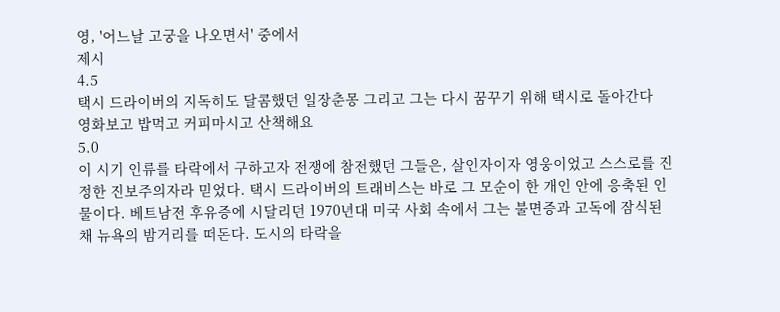영, '어느날 고궁을 나오면서' 중에서
제시
4.5
택시 드라이버의 지독히도 달콤했던 일장춘몽 그리고 그는 다시 꿈꾸기 위해 택시로 돌아간다
영화보고 밥먹고 커피마시고 산책해요
5.0
이 시기 인류를 타락에서 구하고자 전쟁에 참전했던 그들은, 살인자이자 영웅이었고 스스로를 진정한 진보주의자라 믿었다. 택시 드라이버의 트래비스는 바로 그 모순이 한 개인 안에 응축된 인물이다. 베트남전 후유증에 시달리던 1970년대 미국 사회 속에서 그는 불면증과 고독에 잠식된 채 뉴욕의 밤거리를 떠돈다. 도시의 타락을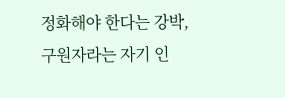정화해야 한다는 강박, 구원자라는 자기 인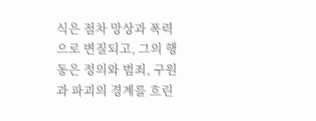식은 점차 망상과 폭력으로 변질되고, 그의 행동은 정의와 범죄, 구원과 파괴의 경계를 흐린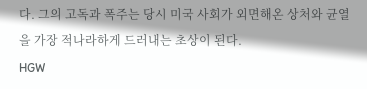다. 그의 고독과 폭주는 당시 미국 사회가 외면해온 상처와 균열을 가장 적나라하게 드러내는 초상이 된다.
HGW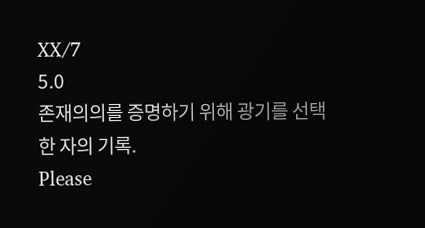XX/7
5.0
존재의의를 증명하기 위해 광기를 선택한 자의 기록.
Please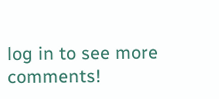log in to see more comments!